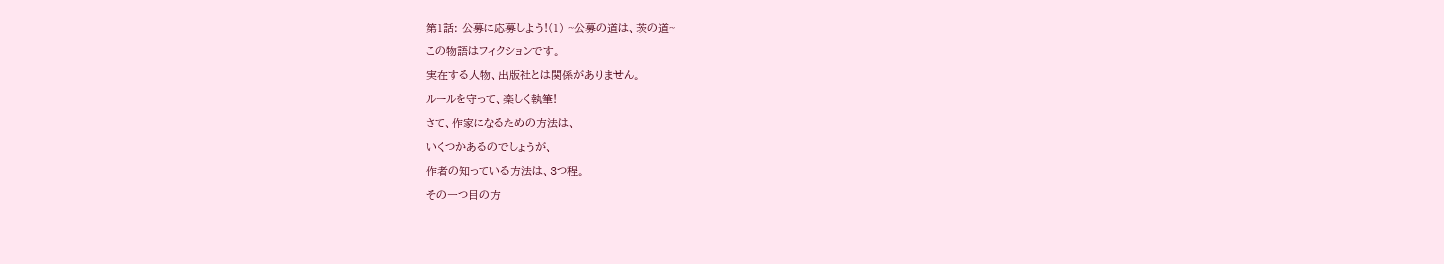第1話: 公募に応募しよう!(1) ~公募の道は、茨の道~
この物語はフィクションです。
実在する人物、出版社とは関係がありません。
ルールを守って、楽しく執筆!
さて、作家になるための方法は、
いくつかあるのでしょうが、
作者の知っている方法は、3つ程。
その一つ目の方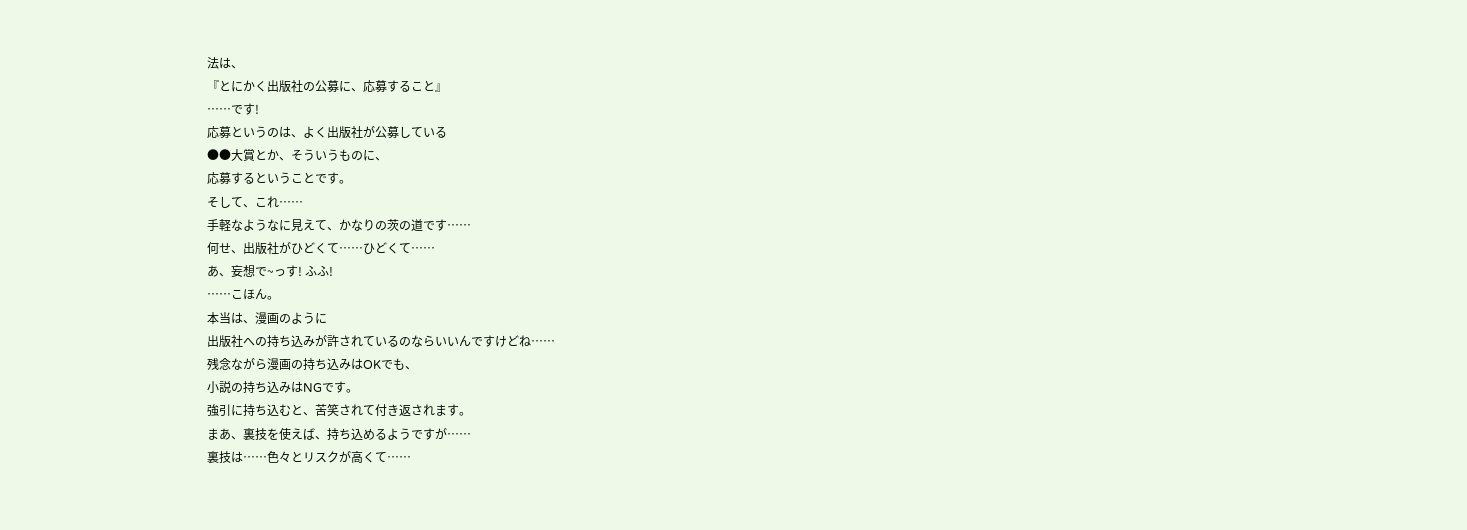法は、
『とにかく出版社の公募に、応募すること』
……です!
応募というのは、よく出版社が公募している
●●大賞とか、そういうものに、
応募するということです。
そして、これ……
手軽なようなに見えて、かなりの茨の道です……
何せ、出版社がひどくて……ひどくて……
あ、妄想で~っす! ふふ!
……こほん。
本当は、漫画のように
出版社への持ち込みが許されているのならいいんですけどね……
残念ながら漫画の持ち込みはOKでも、
小説の持ち込みはNGです。
強引に持ち込むと、苦笑されて付き返されます。
まあ、裏技を使えば、持ち込めるようですが……
裏技は……色々とリスクが高くて……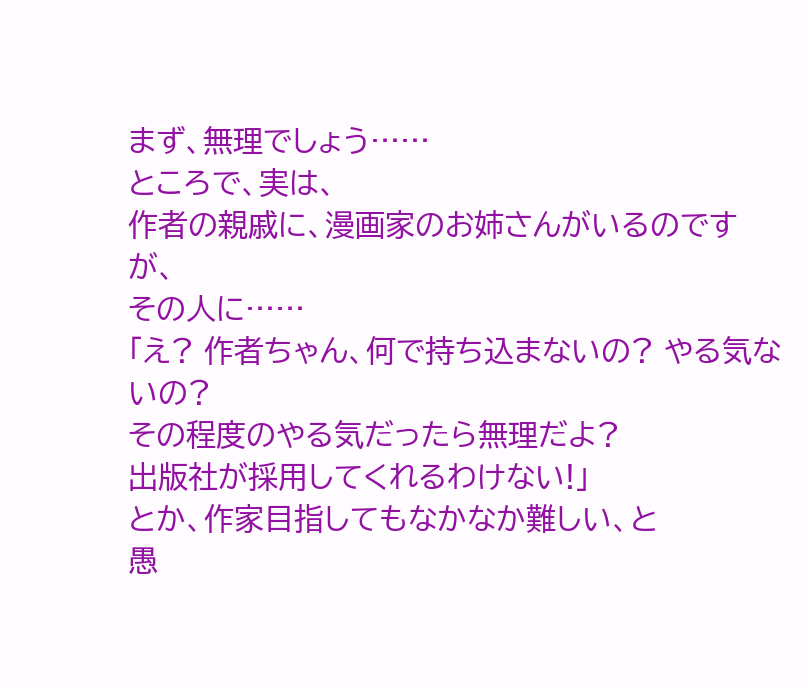まず、無理でしょう……
ところで、実は、
作者の親戚に、漫画家のお姉さんがいるのですが、
その人に……
「え? 作者ちゃん、何で持ち込まないの? やる気ないの?
その程度のやる気だったら無理だよ?
出版社が採用してくれるわけない!」
とか、作家目指してもなかなか難しい、と
愚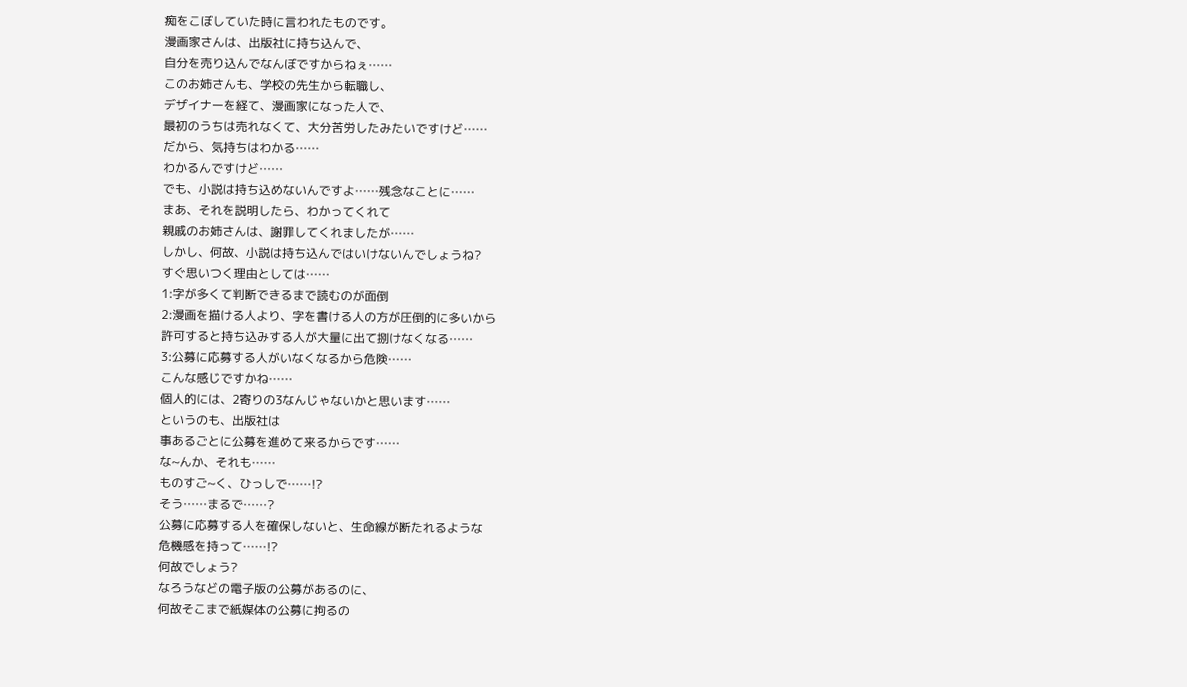痴をこぼしていた時に言われたものです。
漫画家さんは、出版社に持ち込んで、
自分を売り込んでなんぼですからねぇ……
このお姉さんも、学校の先生から転職し、
デザイナーを経て、漫画家になった人で、
最初のうちは売れなくて、大分苦労したみたいですけど……
だから、気持ちはわかる……
わかるんですけど……
でも、小説は持ち込めないんですよ……残念なことに……
まあ、それを説明したら、わかってくれて
親戚のお姉さんは、謝罪してくれましたが……
しかし、何故、小説は持ち込んではいけないんでしょうね?
すぐ思いつく理由としては……
1:字が多くて判断できるまで読むのが面倒
2:漫画を描ける人より、字を書ける人の方が圧倒的に多いから
許可すると持ち込みする人が大量に出て捌けなくなる……
3:公募に応募する人がいなくなるから危険……
こんな感じですかね……
個人的には、2寄りの3なんじゃないかと思います……
というのも、出版社は
事あるごとに公募を進めて来るからです……
な~んか、それも……
ものすご~く、ひっしで……!?
そう……まるで……?
公募に応募する人を確保しないと、生命線が断たれるような
危機感を持って……!?
何故でしょう?
なろうなどの電子版の公募があるのに、
何故そこまで紙媒体の公募に拘るの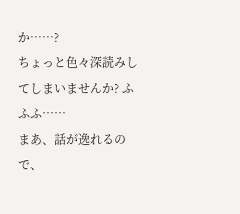か……?
ちょっと色々深読みしてしまいませんか? ふふふ……
まあ、話が逸れるので、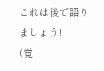これは後で語りましょう!
(覚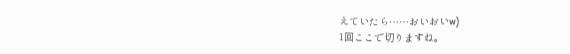えていたら……おいおいw)
1回ここで切りますね。